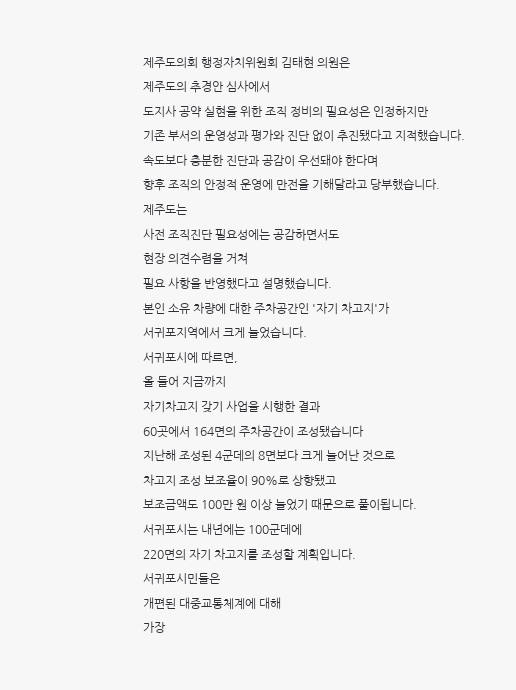제주도의회 행정자치위원회 김태현 의원은
제주도의 추경안 심사에서
도지사 공약 실현을 위한 조직 정비의 필요성은 인정하지만
기존 부서의 운영성과 평가와 진단 없이 추진됐다고 지적했습니다.
속도보다 충분한 진단과 공감이 우선돼야 한다며
향후 조직의 안정적 운영에 만전을 기해달라고 당부했습니다.
제주도는
사전 조직진단 필요성에는 공감하면서도
현장 의견수렴을 거쳐
필요 사항을 반영했다고 설명했습니다.
본인 소유 차량에 대한 주차공간인 '자기 차고지'가
서귀포지역에서 크게 늘었습니다.
서귀포시에 따르면,
올 들어 지금까지
자기차고지 갖기 사업을 시행한 결과
60곳에서 164면의 주차공간이 조성됐습니다
지난해 조성된 4군데의 8면보다 크게 늘어난 것으로
차고지 조성 보조율이 90%로 상향됐고
보조금액도 100만 원 이상 늘었기 때문으로 풀이됩니다.
서귀포시는 내년에는 100군데에
220면의 자기 차고지를 조성할 계획입니다.
서귀포시민들은
개편된 대중교통체계에 대해
가장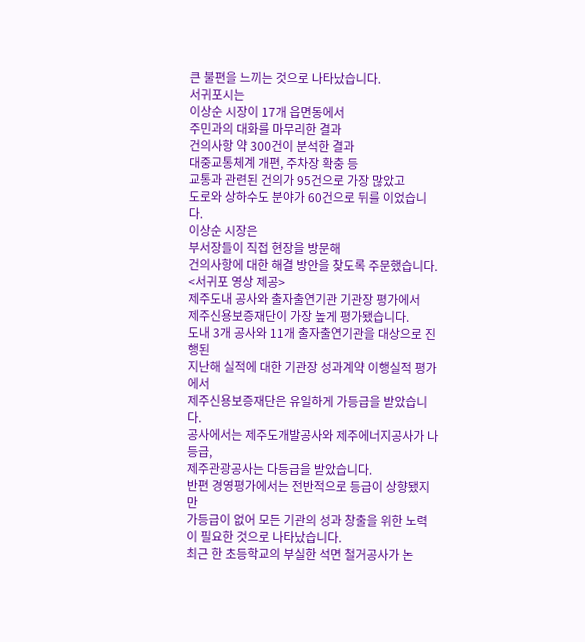큰 불편을 느끼는 것으로 나타났습니다.
서귀포시는
이상순 시장이 17개 읍면동에서
주민과의 대화를 마무리한 결과
건의사항 약 300건이 분석한 결과
대중교통체계 개편, 주차장 확충 등
교통과 관련된 건의가 95건으로 가장 많았고
도로와 상하수도 분야가 60건으로 뒤를 이었습니다.
이상순 시장은
부서장들이 직접 현장을 방문해
건의사항에 대한 해결 방안을 찾도록 주문했습니다.
<서귀포 영상 제공>
제주도내 공사와 출자출연기관 기관장 평가에서
제주신용보증재단이 가장 높게 평가됐습니다.
도내 3개 공사와 11개 출자출연기관을 대상으로 진행된
지난해 실적에 대한 기관장 성과계약 이행실적 평가에서
제주신용보증재단은 유일하게 가등급을 받았습니다.
공사에서는 제주도개발공사와 제주에너지공사가 나등급,
제주관광공사는 다등급을 받았습니다.
반편 경영평가에서는 전반적으로 등급이 상향됐지만
가등급이 없어 모든 기관의 성과 창출을 위한 노력이 필요한 것으로 나타났습니다.
최근 한 초등학교의 부실한 석면 철거공사가 논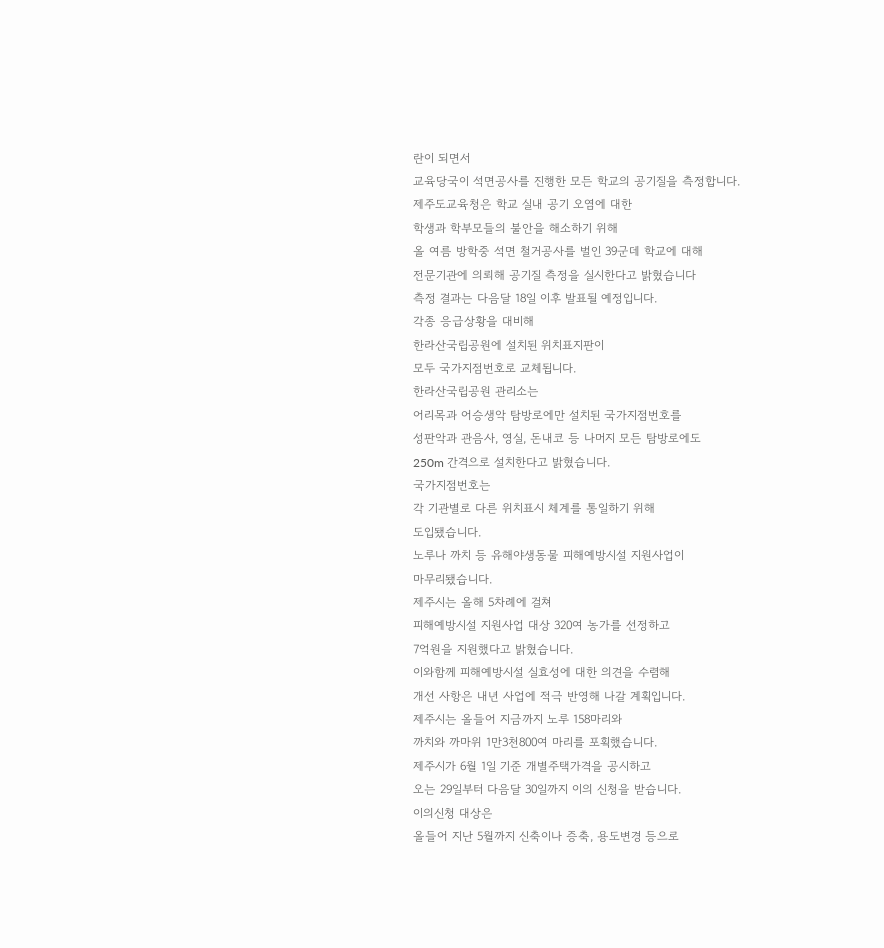란이 되면서
교육당국이 석면공사를 진행한 모든 학교의 공기질을 측정합니다.
제주도교육청은 학교 실내 공기 오염에 대한
학생과 학부모들의 불안을 해소하기 위해
올 여름 방학중 석면 철거공사를 벌인 39군데 학교에 대해
전문기관에 의뢰해 공기질 측정을 실시한다고 밝혔습니다
측정 결과는 다음달 18일 이후 발표될 예정입니다.
각종 응급상황을 대비해
한라산국립공원에 설치된 위치표지판이
모두 국가지점번호로 교체됩니다.
한라산국립공원 관리소는
어리목과 어승생악 탐방로에만 설치된 국가지점번호를
성판악과 관음사, 영실, 돈내코 등 나머지 모든 탐방로에도
250m 간격으로 설치한다고 밝혔습니다.
국가지점번호는
각 기관별로 다른 위치표시 체계를 통일하기 위해
도입됐습니다.
노루나 까치 등 유해야생동물 피해예방시설 지원사업이
마무리됐습니다.
제주시는 올해 5차례에 걸쳐
피해예방시설 지원사업 대상 320여 농가를 선정하고
7억원을 지원했다고 밝혔습니다.
이와함께 피해예방시설 실효성에 대한 의견을 수렴해
개선 사항은 내년 사업에 적극 반영해 나갈 계획입니다.
제주시는 올들어 지금까지 노루 158마리와
까치와 까마위 1만3천800여 마리를 포획했습니다.
제주시가 6월 1일 기준 개별주택가격을 공시하고
오는 29일부터 다음달 30일까지 이의 신청을 받습니다.
이의신청 대상은
올들어 지난 5월까지 신축이나 증축, 용도변경 등으로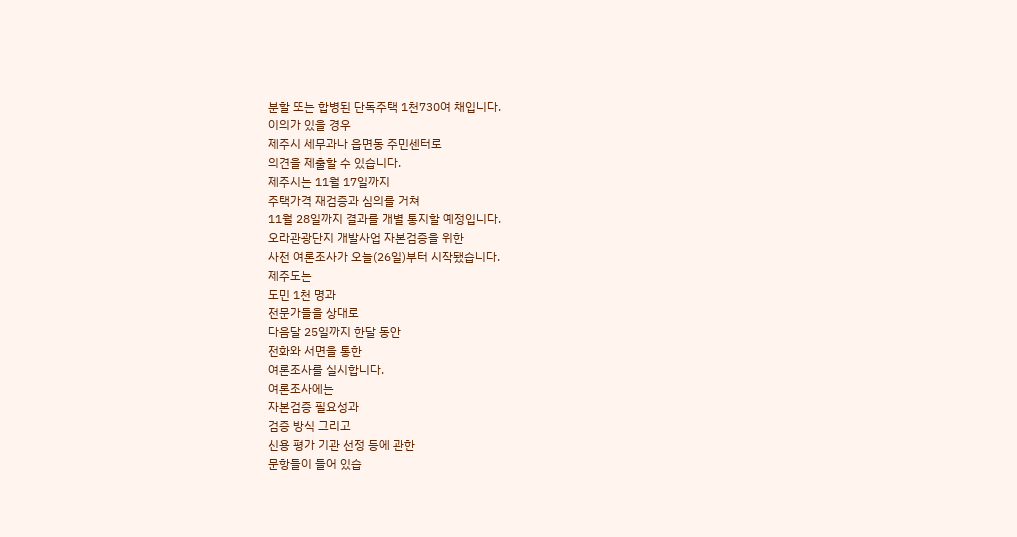분할 또는 합병된 단독주택 1천730여 채입니다.
이의가 있을 경우
제주시 세무과나 읍면동 주민센터로
의견을 제출할 수 있습니다.
제주시는 11월 17일까지
주택가격 재검증과 심의를 거쳐
11월 28일까지 결과를 개별 통지할 예정입니다.
오라관광단지 개발사업 자본검증을 위한
사전 여론조사가 오늘(26일)부터 시작됐습니다.
제주도는
도민 1천 명과
전문가들을 상대로
다음달 25일까지 한달 동안
전화와 서면을 통한
여론조사를 실시합니다.
여론조사에는
자본검증 필요성과
검증 방식 그리고
신용 평가 기관 선정 등에 관한
문항들이 들어 있습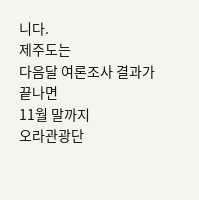니다.
제주도는
다음달 여론조사 결과가 끝나면
11월 말까지
오라관광단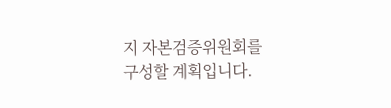지 자본검증위원회를
구성할 계획입니다.